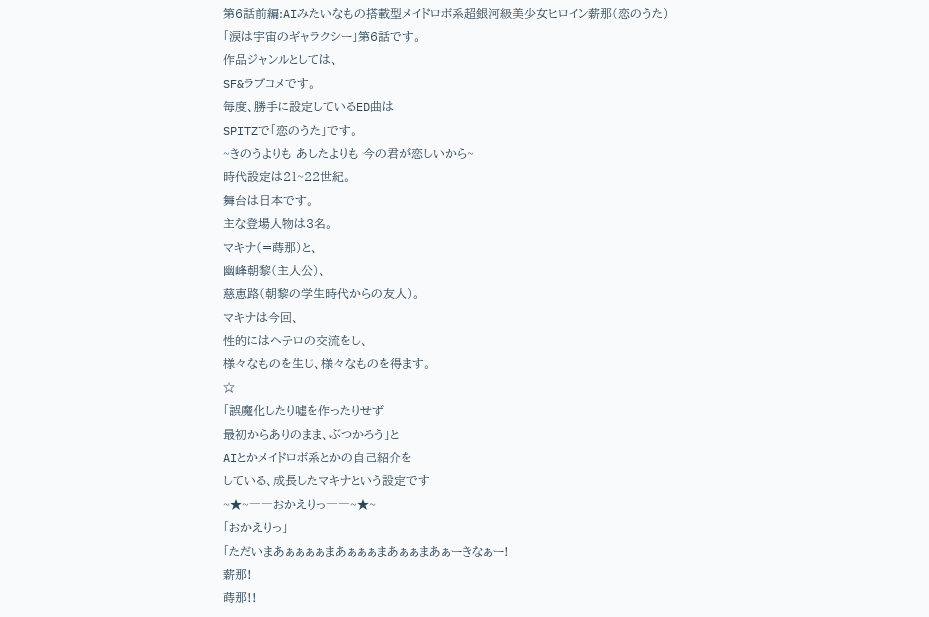第6話前編:AIみたいなもの搭載型メイドロボ系超銀河級美少女ヒロイン薪那(恋のうた)
「涙は宇宙のギャラクシー」第6話です。
作品ジャンルとしては、
SF&ラブコメです。
毎度、勝手に設定しているED曲は
SPITZで「恋のうた」です。
~きのうよりも あしたよりも 今の君が恋しいから~
時代設定は21~22世紀。
舞台は日本です。
主な登場人物は3名。
マキナ(=蒔那)と、
幽峰朝黎(主人公)、
慈恵路(朝黎の学生時代からの友人)。
マキナは今回、
性的にはヘテロの交流をし、
様々なものを生じ、様々なものを得ます。
☆
「誤魔化したり嘘を作ったりせず
最初からありのまま、ぶつかろう」と
AIとかメイドロボ系とかの自己紹介を
している、成長したマキナという設定です
~★~――おかえりっ――~★~
「おかえりっ」
「ただいまあぁぁぁぁまあぁぁぁまあぁぁまあぁーきなぁー!
薪那!
蒔那!!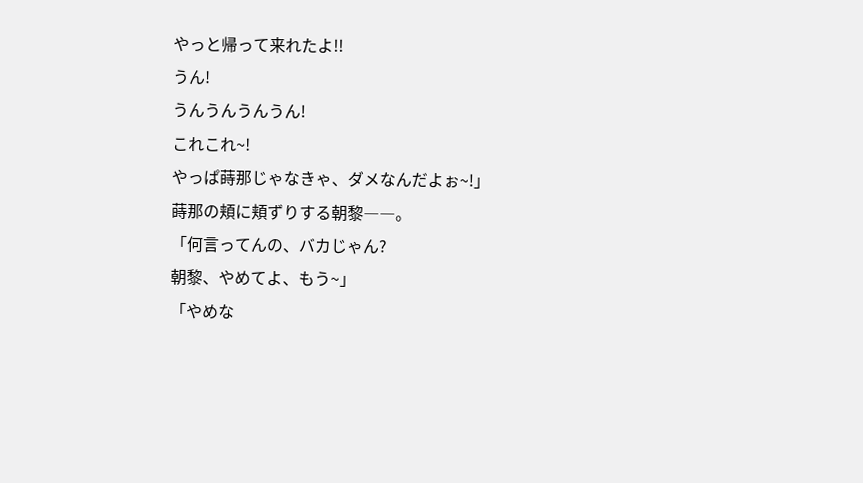やっと帰って来れたよ!!
うん!
うんうんうんうん!
これこれ~!
やっぱ蒔那じゃなきゃ、ダメなんだよぉ~!」
蒔那の頬に頬ずりする朝黎――。
「何言ってんの、バカじゃん?
朝黎、やめてよ、もう~」
「やめな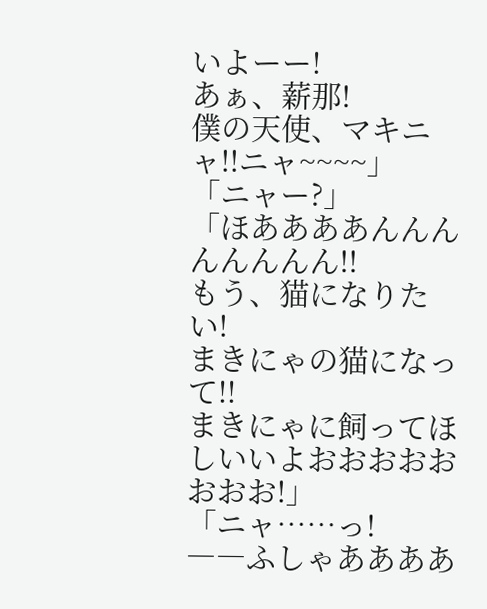いよーー!
あぁ、薪那!
僕の天使、マキニャ!!ニャ~~~~」
「ニャー?」
「ほああああんんんんんんんん!!
もう、猫になりたい!
まきにゃの猫になって!!
まきにゃに飼ってほしいいよおおおおおおおお!」
「ニャ……っ!
――ふしゃああああ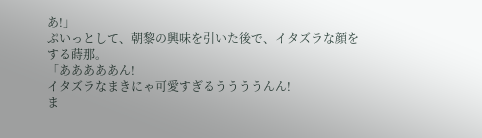あ!」
ぷいっとして、朝黎の興味を引いた後で、イタズラな顔をする蒔那。
「あああああん!
イタズラなまきにゃ可愛すぎるううううんん!
ま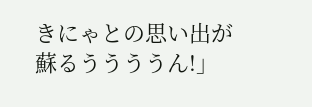きにゃとの思い出が蘇るううううん!」